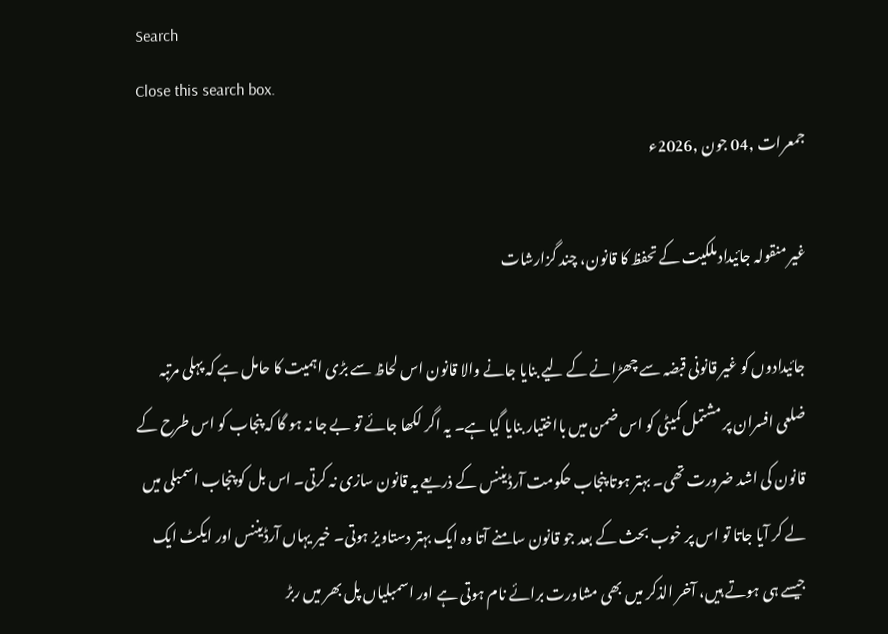Search
Close this search box.
جمعرات ,04 جون ,2026ء

غیر منقولہ جائیداد ملکیت کے تحفظ کا قانون، چند گزارشات

جائیدادوں کو غیر قانونی قبضہ سے چھڑانے کے لیے بنایا جانے والا قانون اس لحاظ سے بڑی اہمیت کا حامل ہے کہ پہلی مرتبہ ضلعی افسران پر مشتمل کمیٹی کو اس ضمن میں بااختیار بنایا گیا ہے۔ یہ اگر لکھا جائے تو بے جا نہ ہو گا کہ پنجاب کو اس طرح کے قانون کی اشد ضرورت تھی۔ بہتر ہوتا پنجاب حکومت آرڈیننس کے ذریعے یہ قانون سازی نہ کرتی۔ اس بل کو پنجاب اسمبلی میں لے کر آیا جاتا تو اس پر خوب بحث کے بعد جو قانون سامنے آتا وہ ایک بہتر دستاویز ہوتی۔ خیر یہاں آرڈیننس اور ایکٹ ایک جیسے ہی ہوتے ہیں، آخر الذکر میں بھی مشاورت برائے نام ہوتی ہے اور اسمبلیاں پل بھر میں ربڑ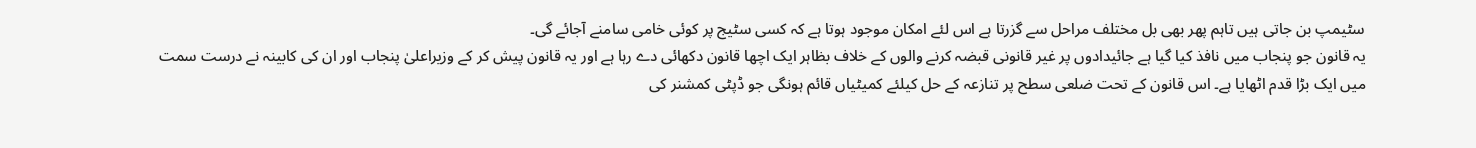سٹیمپ بن جاتی ہیں تاہم پھر بھی بل مختلف مراحل سے گزرتا ہے اس لئے امکان موجود ہوتا ہے کہ کسی سٹیج پر کوئی خامی سامنے آجائے گی۔
یہ قانون جو پنجاب میں نافذ کیا گیا ہے جائیدادوں پر غیر قانونی قبضہ کرنے والوں کے خلاف بظاہر ایک اچھا قانون دکھائی دے رہا ہے اور یہ قانون پیش کر کے وزیراعلیٰ پنجاب اور ان کی کابینہ نے درست سمت میں ایک بڑا قدم اٹھایا ہے۔ اس قانون کے تحت ضلعی سطح پر تنازعہ کے حل کیلئے کمیٹیاں قائم ہونگی جو ڈپٹی کمشنر کی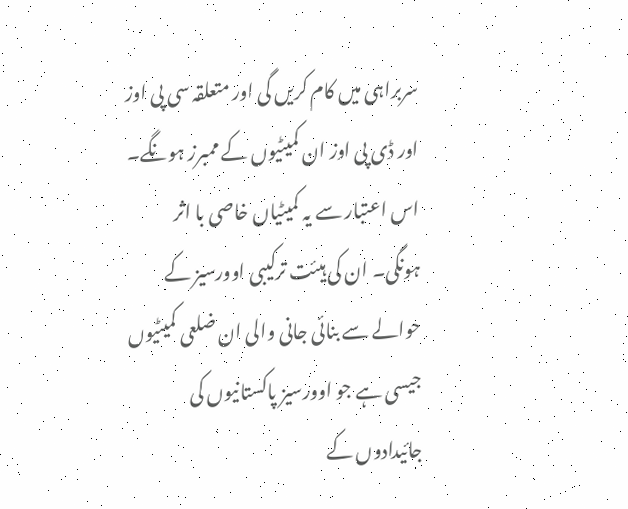سربراہی میں کام کریں گی اور متعلقہ سی پی اوز اور ڈی پی اوز ان کمیٹیوں کے ممبرز ہونگے۔ اس اعتبار سے یہ کمیٹیاں خاصی با اثر ہونگی۔ ان کی ہیئت ترکیبی اوورسیز کے حوالے سے بنائی جانی والی ان ضلعی کمیٹیوں جیسی ہے جو اوورسیز پاکستانیوں کی جائیدادوں کے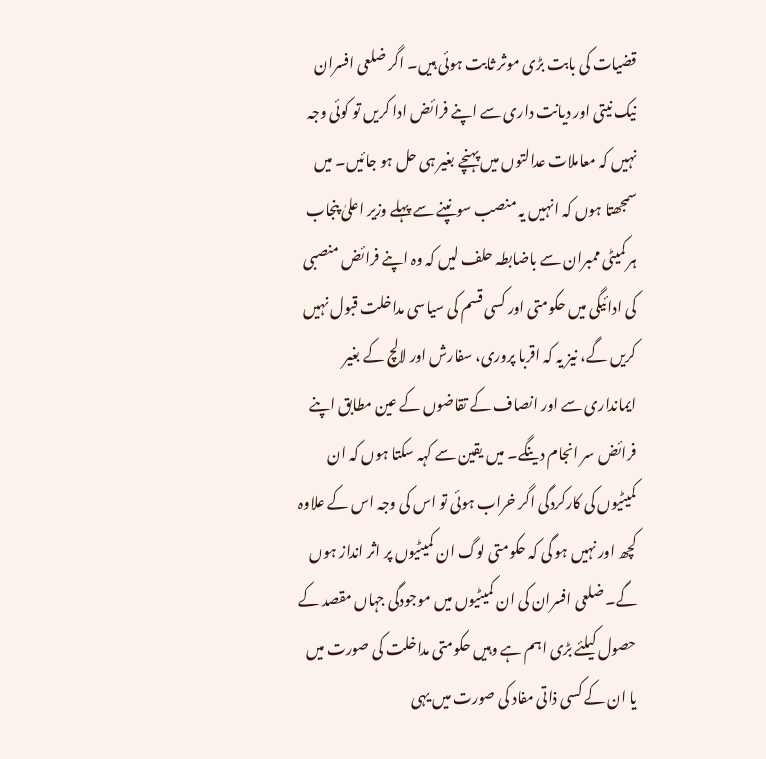قضیات کی بابت بڑی موثر ثابت ہوئی ہیں۔ اگر ضلعی افسران نیک نیتی اور دیانت داری سے اپنے فرائض ادا کریں تو کوئی وجہ نہیں کہ معاملات عدالتوں میں پہنچے بغیر ہی حل ہو جائیں۔ میں سمجھتا ہوں کہ انہیں یہ منصب سونپنے سے پہلے وزیر اعلیٰ پنجاب ہر کمیٹی ممبران سے باضابطہ حلف لیں کہ وہ اپنے فرائض منصبی کی ادائیگی میں حکومتی اور کسی قسم کی سیاسی مداخلت قبول نہیں کریں گے، نیز یہ کہ اقربا پروری، سفارش اور لالچ کے بغیر ایمانداری سے اور انصاف کے تقاضوں کے عین مطابق اپنے فرائض سر انجام دینگے۔ میں یقین سے کہہ سکتا ہوں کہ ان کمیٹیوں کی کارکردگی اگر خراب ہوئی تو اس کی وجہ اس کے علاوہ کچھ اور نہیں ہو گی کہ حکومتی لوگ ان کمیٹیوں پر اثر انداز ہوں گے۔ ضلعی افسران کی ان کمیٹیوں میں موجودگی جہاں مقصد کے حصول کیلئے بڑی اہم ہے وہیں حکومتی مداخلت کی صورت میں یا ان کے کسی ذاتی مفاد کی صورت میں یہی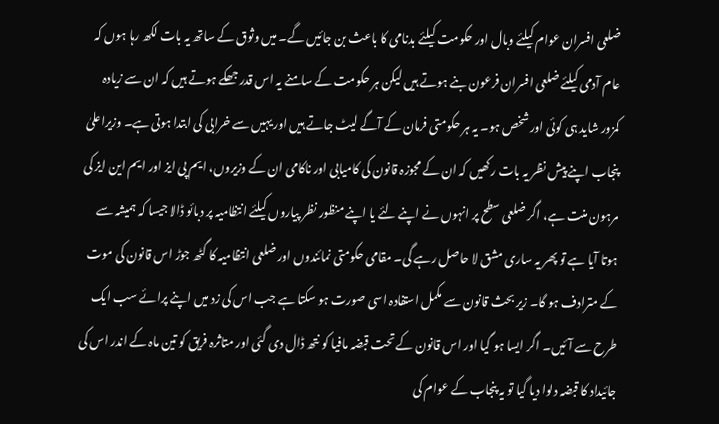ضلعی افسران عوام کیلئے وبال اور حکومت کیلئے بدنامی کا باعث بن جائیں گے۔ میں وثوق کے ساتھ یہ بات لکھ رہا ہوں کہ عام آدمی کیلئے ضلعی افسران فرعون بنے ہوتے ہیں لیکن ہر حکومت کے سامنے یہ اس قدر جھکے ہوتے ہیں کہ ان سے زیادہ کمزور شاید ہی کوئی اور شخص ہو۔ یہ ہر حکومتی فرمان کے آگے لیٹ جاتے ہیں اور یہیں سے خرابی کی ابتدا ہوتی ہے۔ وزیراعلیٰ پنجاب اپنے پیش نظر یہ بات رکھیں کہ ان کے مجوزہ قانون کی کامیابی اور ناکامی ان کے وزیروں، ایم پی ایز اور ایم این ایز کی مرہون منت ہے، اگر ضلعی سطح پر انہوں نے اپنے لئے یا اپنے منظور نظر پیاروں کیلئے انتظامیہ پر دبائو ڈالا جیسا کہ ہمیشہ سے ہوتا آیا ہے تو پھر یہ ساری مشق لا حاصل رہے گی۔ مقامی حکومتی نمائندوں اور ضلعی انتظامیہ کا گٹھ جوڑ اس قانون کی موت کے مترادف ہو گا۔ زیر بحث قانون سے مکمل استفادہ اسی صورت ہو سکتا ہے جب اس کی زد میں اپنے پرائے سب ایک طرح سے آئیں۔ اگر ایسا ہو گیا اور اس قانون کے تحت قبضہ مافیا کو نتھ ڈال دی گئی اور متاثرہ فریق کو تین ماہ کے اندر اس کی جائیداد کا قبضہ دلوا دیا گیا تو یہ پنجاب کے عوام کی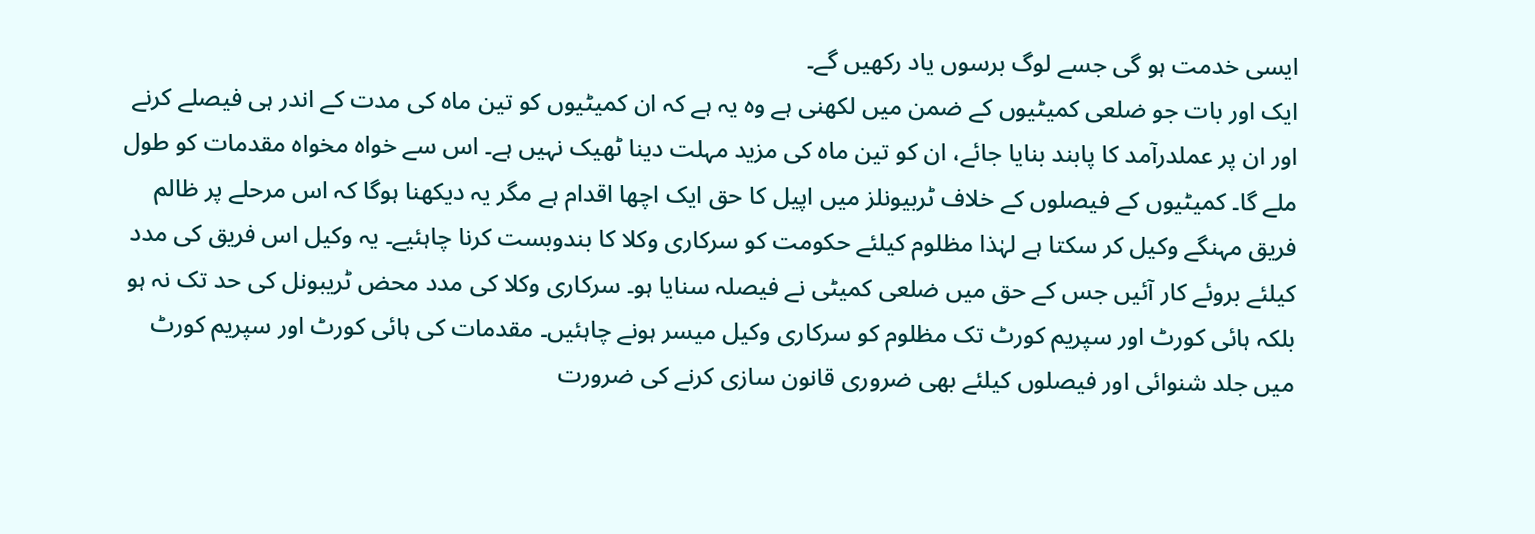ایسی خدمت ہو گی جسے لوگ برسوں یاد رکھیں گے۔
ایک اور بات جو ضلعی کمیٹیوں کے ضمن میں لکھنی ہے وہ یہ ہے کہ ان کمیٹیوں کو تین ماہ کی مدت کے اندر ہی فیصلے کرنے اور ان پر عملدرآمد کا پابند بنایا جائے، ان کو تین ماہ کی مزید مہلت دینا ٹھیک نہیں ہے۔ اس سے خواہ مخواہ مقدمات کو طول ملے گا۔ کمیٹیوں کے فیصلوں کے خلاف ٹربیونلز میں اپیل کا حق ایک اچھا اقدام ہے مگر یہ دیکھنا ہوگا کہ اس مرحلے پر ظالم فریق مہنگے وکیل کر سکتا ہے لہٰذا مظلوم کیلئے حکومت کو سرکاری وکلا کا بندوبست کرنا چاہئیے۔ یہ وکیل اس فریق کی مدد کیلئے بروئے کار آئیں جس کے حق میں ضلعی کمیٹی نے فیصلہ سنایا ہو۔ سرکاری وکلا کی مدد محض ٹریبونل کی حد تک نہ ہو بلکہ ہائی کورٹ اور سپریم کورٹ تک مظلوم کو سرکاری وکیل میسر ہونے چاہئیں۔ مقدمات کی ہائی کورٹ اور سپریم کورٹ میں جلد شنوائی اور فیصلوں کیلئے بھی ضروری قانون سازی کرنے کی ضرورت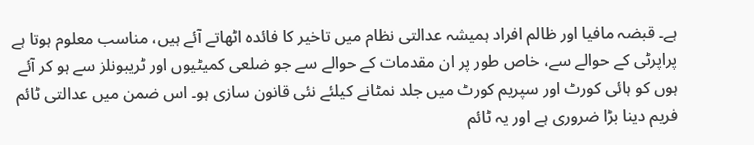ہے۔ قبضہ مافیا اور ظالم افراد ہمیشہ عدالتی نظام میں تاخیر کا فائدہ اٹھاتے آئے ہیں، مناسب معلوم ہوتا ہے پراپرٹی کے حوالے سے، خاص طور پر ان مقدمات کے حوالے سے جو ضلعی کمیٹیوں اور ٹریبونلز سے ہو کر آئے ہوں کو ہائی کورٹ اور سپریم کورٹ میں جلد نمٹانے کیلئے نئی قانون سازی ہو۔ اس ضمن میں عدالتی ٹائم فریم دینا بڑا ضروری ہے اور یہ ٹائم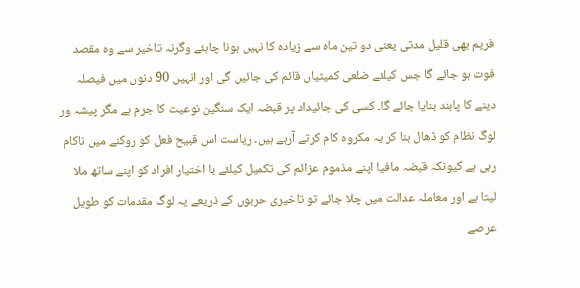فریم بھی قلیل مدتی یعنی دو تین ماہ سے زیادہ کا نہیں ہونا چاہئے وگرنہ تاخیر سے وہ مقصد فوت ہو جائے گا جس کیلئے ضلعی کمیٹیاں قائم کی جائیں گی اور انہیں 90 دنوں میں فیصلہ دینے کا پابند بنایا جائے گا۔ کسی کی جائیداد پر قبضہ ایک سنگین نوعیت کا جرم ہے مگر پیشہ ور لوگ نظام کو ڈھال بنا کر یہ مکروہ کام کرتے آرہے ہیں۔ ریاست اس قبیح فعل کو روکنے میں ناکام رہی ہے کیونکہ قبضہ مافیا اپنے مذموم عزائم کی تکمیل کیلئے با اختیار افراد کو اپنے ساتھ ملا لیتا ہے اور معاملہ عدالت میں چلا جائے تو تاخیری حربوں کے ذریعے یہ لوگ مقدمات کو طویل عرصے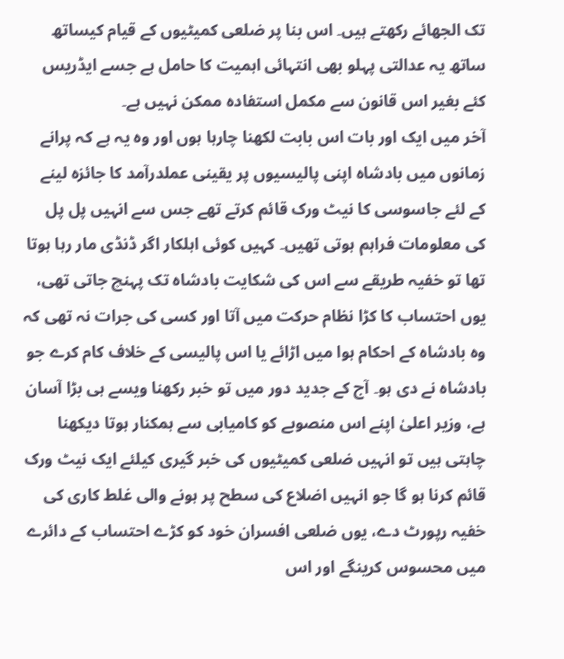تک الجھائے رکھتے ہیں۔ اس بنا پر ضلعی کمیٹیوں کے قیام کیساتھ ساتھ یہ عدالتی پہلو بھی انتہائی اہمیت کا حامل ہے جسے ایڈریس کئے بغیر اس قانون سے مکمل استفادہ ممکن نہیں ہے۔
آخر میں ایک اور بات اس بابت لکھنا چارہا ہوں اور وہ یہ ہے کہ پرانے زمانوں میں بادشاہ اپنی پالیسیوں پر یقینی عملدرآمد کا جائزہ لینے کے لئے جاسوسی کا نیٹ ورک قائم کرتے تھے جس سے انہیں پل پل کی معلومات فراہم ہوتی تھیں۔ کہیں کوئی اہلکار اگر ڈنڈی مار رہا ہوتا تھا تو خفیہ طریقے سے اس کی شکایت بادشاہ تک پہنچ جاتی تھی، یوں احتساب کا کڑا نظام حرکت میں آتا اور کسی کی جرات نہ تھی کہ وہ بادشاہ کے احکام ہوا میں اڑائے یا اس پالیسی کے خلاف کام کرے جو بادشاہ نے دی ہو۔ آج کے جدید دور میں تو خبر رکھنا ویسے ہی بڑا آسان ہے، وزیر اعلیٰ اپنے اس منصوبے کو کامیابی سے ہمکنار ہوتا دیکھنا چاہتی ہیں تو انہیں ضلعی کمیٹیوں کی خبر گیری کیلئے ایک نیٹ ورک قائم کرنا ہو گا جو انہیں اضلاع کی سطح پر ہونے والی غلط کاری کی خفیہ رپورٹ دے، یوں ضلعی افسران خود کو کڑے احتساب کے دائرے میں محسوس کرینگے اور اس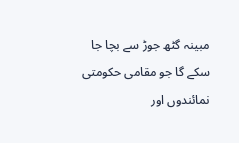مبینہ گٹھ جوڑ سے بچا جا سکے گا جو مقامی حکومتی نمائندوں اور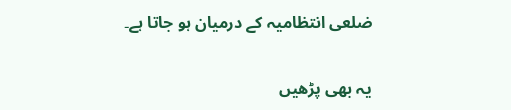ضلعی انتظامیہ کے درمیان ہو جاتا ہے۔

یہ بھی پڑھیں